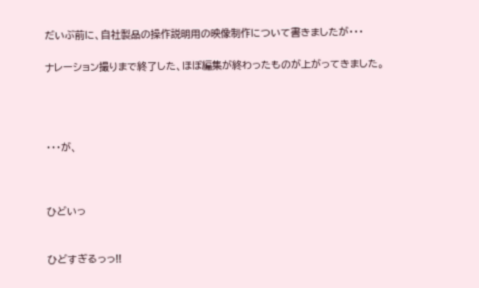だいぶ前に、自社製品の操作説明用の映像制作について書きましたが・・・

ナレーション撮りまで終了した、ほぼ編集が終わったものが上がってきました。




・・・が、



ひどいっ


ひどすぎるっっ!!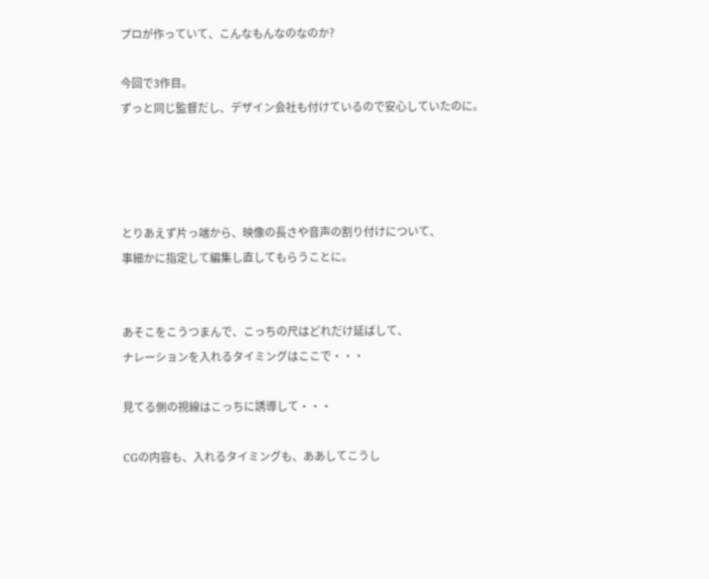プロが作っていて、こんなもんなのなのか?

今回で3作目。
ずっと同じ監督だし、デザイン会社も付けているので安心していたのに。




とりあえず片っ端から、映像の長さや音声の割り付けについて、
事細かに指定して編集し直してもらうことに。


あそこをこうつまんで、こっちの尺はどれだけ延ばして、
ナレーションを入れるタイミングはここで・・・

見てる側の視線はこっちに誘導して・・・

CGの内容も、入れるタイミングも、ああしてこうし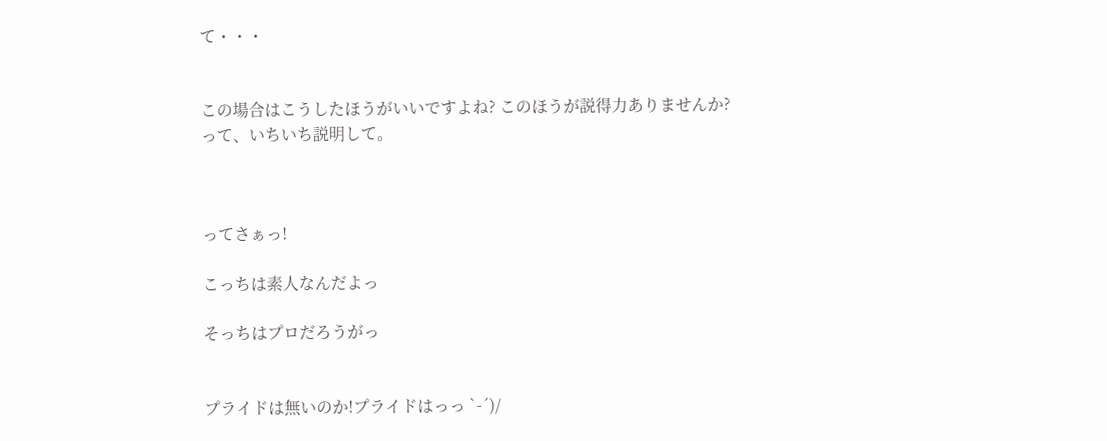て・・・


この場合はこうしたほうがいいですよね? このほうが説得力ありませんか?
って、いちいち説明して。



ってさぁっ!

こっちは素人なんだよっ

そっちはプロだろうがっ


プライドは無いのか!プライドはっっ `-´)/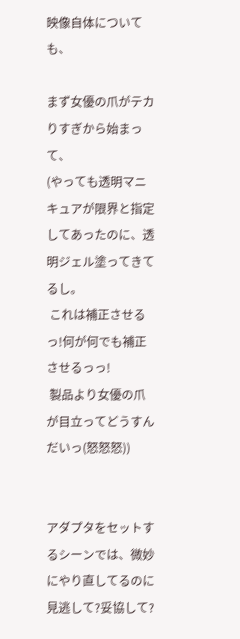映像自体についても、

まず女優の爪がテカりすぎから始まって、
(やっても透明マニキュアが限界と指定してあったのに、透明ジェル塗ってきてるし。
 これは補正させるっ!何が何でも補正させるっっ!
 製品より女優の爪が目立ってどうすんだいっ(怒怒怒))


アダプタをセットするシーンでは、微妙にやり直してるのに見逃して?妥協して?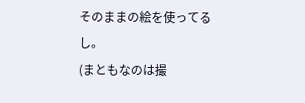そのままの絵を使ってるし。
(まともなのは撮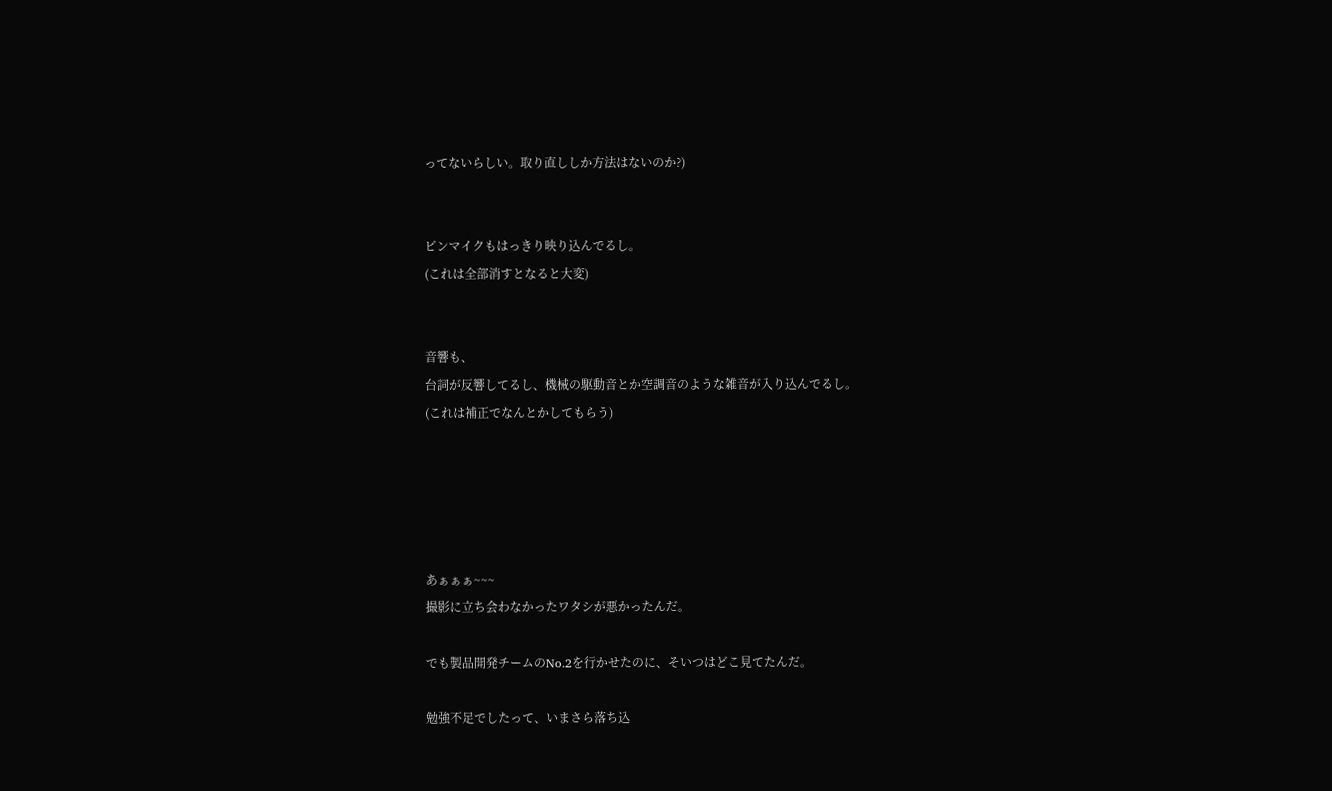ってないらしい。取り直ししか方法はないのか?)


ピンマイクもはっきり映り込んでるし。
(これは全部消すとなると大変)


音響も、
台詞が反響してるし、機械の駆動音とか空調音のような雑音が入り込んでるし。
(これは補正でなんとかしてもらう)





あぁぁぁ~~~
撮影に立ち会わなかったワタシが悪かったんだ。

でも製品開発チームのNo.2を行かせたのに、そいつはどこ見てたんだ。

勉強不足でしたって、いまさら落ち込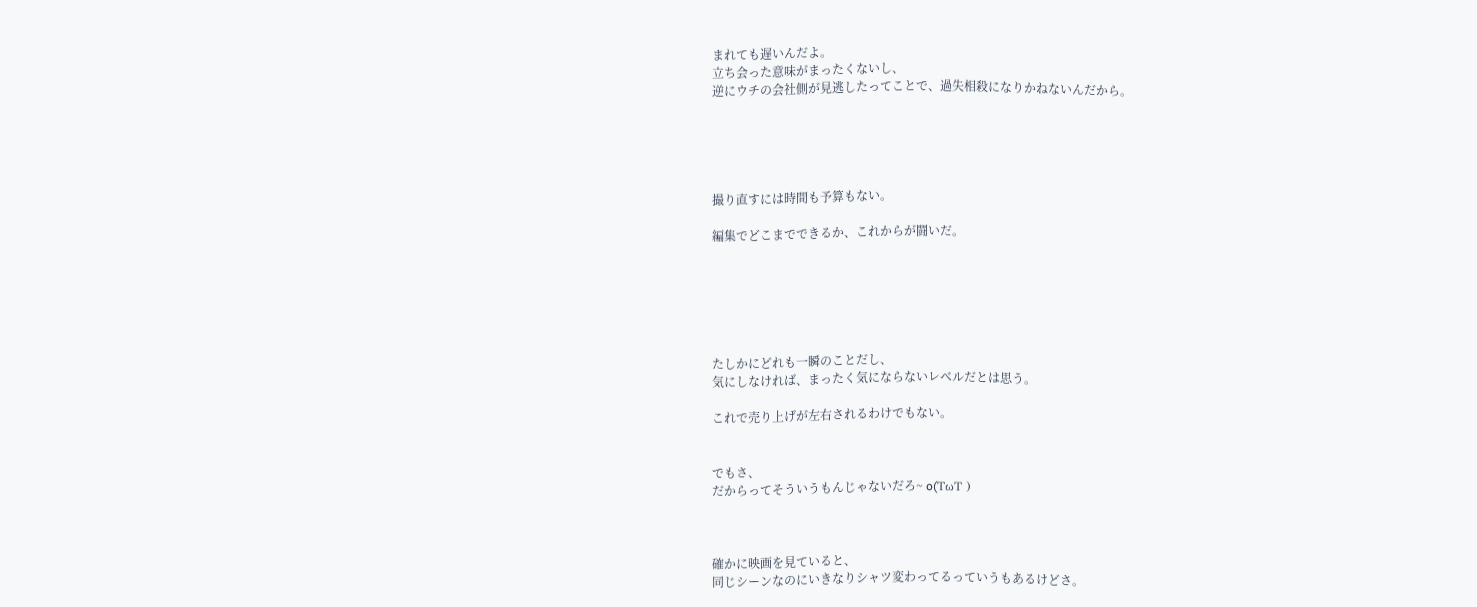まれても遅いんだよ。
立ち会った意味がまったくないし、
逆にウチの会社側が見逃したってことで、過失相殺になりかねないんだから。





撮り直すには時間も予算もない。

編集でどこまでできるか、これからが闘いだ。






たしかにどれも一瞬のことだし、
気にしなければ、まったく気にならないレベルだとは思う。

これで売り上げが左右されるわけでもない。


でもさ、
だからってそういうもんじゃないだろ~ o(TωT )



確かに映画を見ていると、
同じシーンなのにいきなりシャツ変わってるっていうもあるけどさ。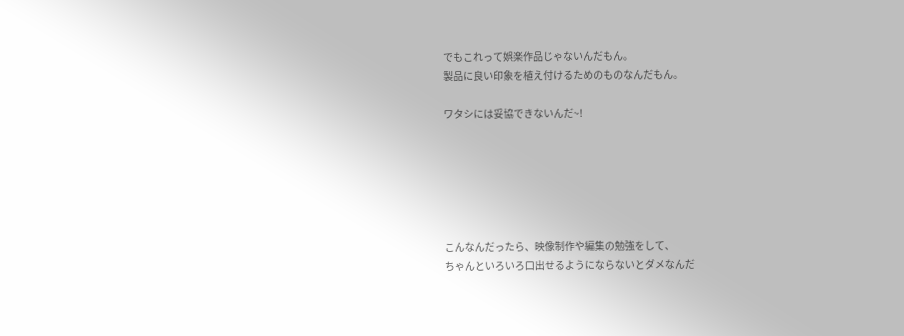でもこれって娯楽作品じゃないんだもん。
製品に良い印象を植え付けるためのものなんだもん。

ワタシには妥協できないんだ~!






こんなんだったら、映像制作や編集の勉強をして、
ちゃんといろいろ口出せるようにならないとダメなんだ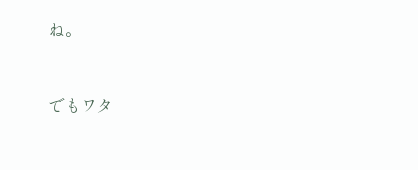ね。


でもワタ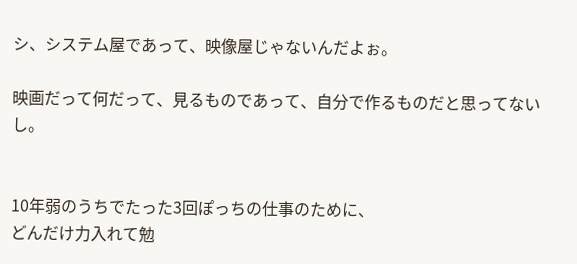シ、システム屋であって、映像屋じゃないんだよぉ。

映画だって何だって、見るものであって、自分で作るものだと思ってないし。


10年弱のうちでたった3回ぽっちの仕事のために、
どんだけ力入れて勉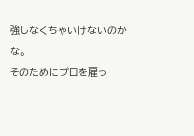強しなくちゃいけないのかな。
そのためにプロを雇っ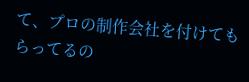て、プロの制作会社を付けてもらってるの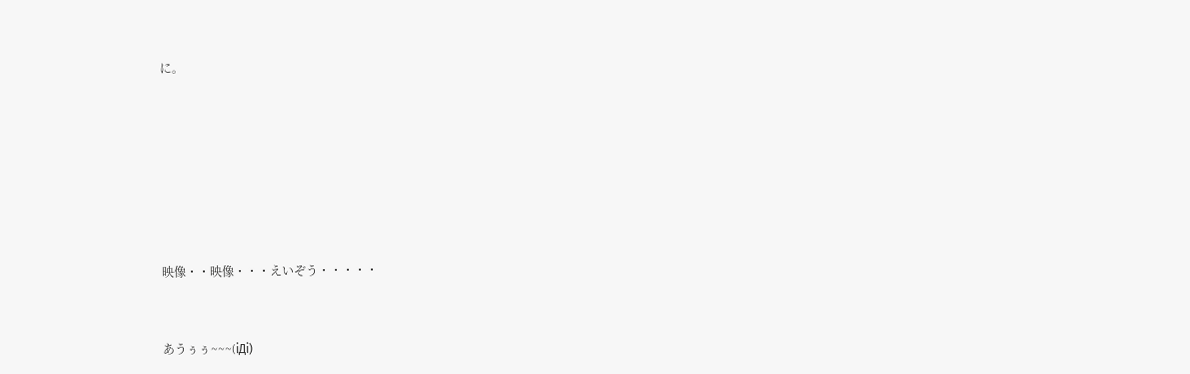に。







映像・・映像・・・えいぞう・・・・・


あうぅぅ~~~(iДi)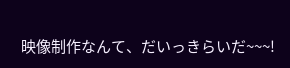映像制作なんて、だいっきらいだ~~~!